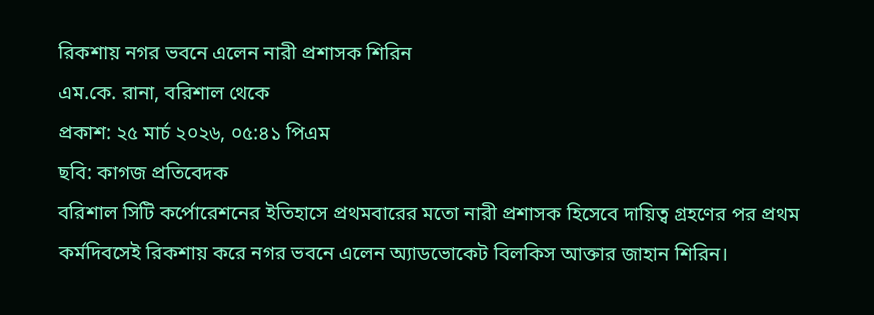রিকশায় নগর ভবনে এলেন নারী প্রশাসক শিরিন
এম.কে. রানা, বরিশাল থেকে
প্রকাশ: ২৫ মার্চ ২০২৬, ০৫:৪১ পিএম
ছবি: কাগজ প্রতিবেদক
বরিশাল সিটি কর্পোরেশনের ইতিহাসে প্রথমবারের মতো নারী প্রশাসক হিসেবে দায়িত্ব গ্রহণের পর প্রথম কর্মদিবসেই রিকশায় করে নগর ভবনে এলেন অ্যাডভোকেট বিলকিস আক্তার জাহান শিরিন।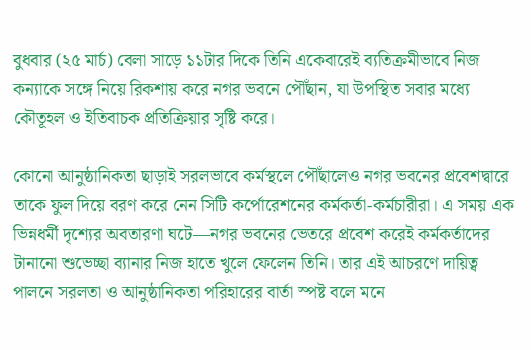বুধবার (২৫ মার্চ) বেলা সাড়ে ১১টার দিকে তিনি একেবারেই ব্যতিক্রমীভাবে নিজ কন্যাকে সঙ্গে নিয়ে রিকশায় করে নগর ভবনে পৌঁছান, যা উপস্থিত সবার মধ্যে কৌতূহল ও ইতিবাচক প্রতিক্রিয়ার সৃষ্টি করে।

কোনো আনুষ্ঠানিকতা ছাড়াই সরলভাবে কর্মস্থলে পৌঁছালেও নগর ভবনের প্রবেশদ্বারে তাকে ফুল দিয়ে বরণ করে নেন সিটি কর্পোরেশনের কর্মকর্তা-কর্মচারীরা। এ সময় এক ভিন্নধর্মী দৃশ্যের অবতারণা ঘটে—নগর ভবনের ভেতরে প্রবেশ করেই কর্মকর্তাদের টানানো শুভেচ্ছা ব্যানার নিজ হাতে খুলে ফেলেন তিনি। তার এই আচরণে দায়িত্ব পালনে সরলতা ও আনুষ্ঠানিকতা পরিহারের বার্তা স্পষ্ট বলে মনে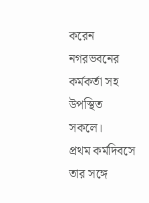করেন নগরভবনের কর্মকর্তা সহ উপস্থিত সকলে।
প্রথম কর্মদিবসে তার সঙ্গে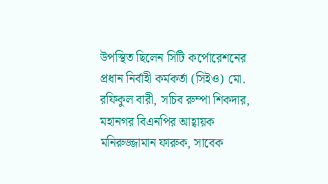উপস্থিত ছিলেন সিটি কর্পোরেশনের প্রধান নির্বাহী কর্মকর্তা (সিইও) মো. রফিকুল বারী, সচিব রুম্পা শিকদার, মহানগর বিএনপির আহ্বায়ক মনিরুজ্জামান ফারুক, সাবেক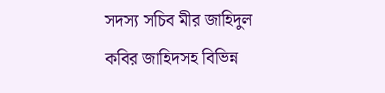সদস্য সচিব মীর জাহিদুল কবির জাহিদসহ বিভিন্ন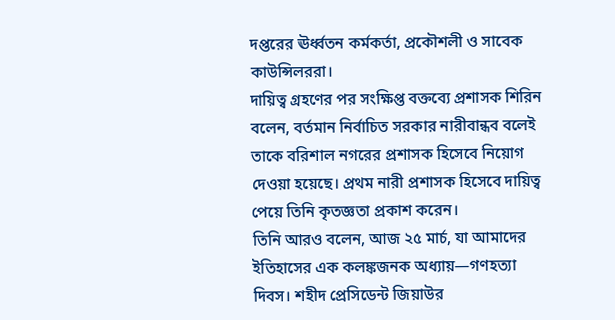দপ্তরের ঊর্ধ্বতন কর্মকর্তা, প্রকৌশলী ও সাবেক কাউন্সিলররা।
দায়িত্ব গ্রহণের পর সংক্ষিপ্ত বক্তব্যে প্রশাসক শিরিন বলেন, বর্তমান নির্বাচিত সরকার নারীবান্ধব বলেই তাকে বরিশাল নগরের প্রশাসক হিসেবে নিয়োগ দেওয়া হয়েছে। প্রথম নারী প্রশাসক হিসেবে দায়িত্ব পেয়ে তিনি কৃতজ্ঞতা প্রকাশ করেন।
তিনি আরও বলেন, আজ ২৫ মার্চ, যা আমাদের ইতিহাসের এক কলঙ্কজনক অধ্যায়—গণহত্যা দিবস। শহীদ প্রেসিডেন্ট জিয়াউর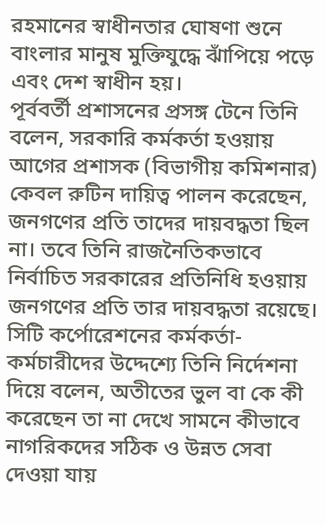রহমানের স্বাধীনতার ঘোষণা শুনে বাংলার মানুষ মুক্তিযুদ্ধে ঝাঁপিয়ে পড়ে এবং দেশ স্বাধীন হয়।
পূর্ববর্তী প্রশাসনের প্রসঙ্গ টেনে তিনি বলেন, সরকারি কর্মকর্তা হওয়ায় আগের প্রশাসক (বিভাগীয় কমিশনার) কেবল রুটিন দায়িত্ব পালন করেছেন, জনগণের প্রতি তাদের দায়বদ্ধতা ছিল না। তবে তিনি রাজনৈতিকভাবে নির্বাচিত সরকারের প্রতিনিধি হওয়ায় জনগণের প্রতি তার দায়বদ্ধতা রয়েছে।
সিটি কর্পোরেশনের কর্মকর্তা-কর্মচারীদের উদ্দেশ্যে তিনি নির্দেশনা দিয়ে বলেন, অতীতের ভুল বা কে কী করেছেন তা না দেখে সামনে কীভাবে নাগরিকদের সঠিক ও উন্নত সেবা দেওয়া যায়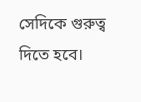সেদিকে গুরুত্ব দিতে হবে।